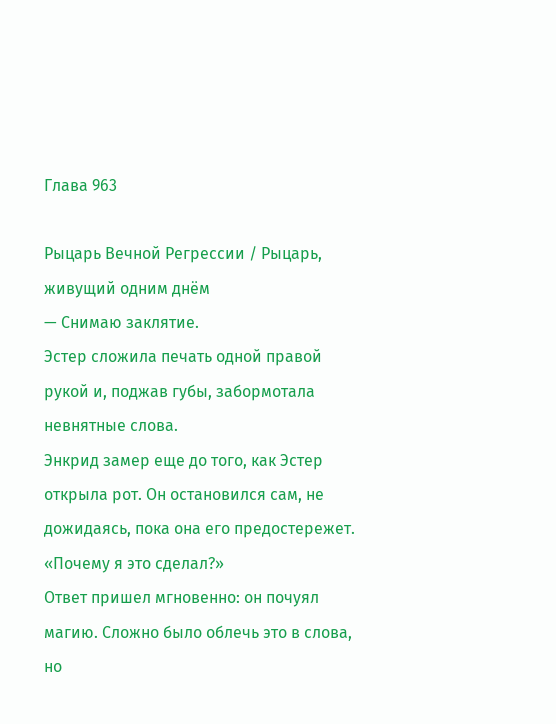Глава 963

Рыцарь Вечной Регрессии / Рыцарь, живущий одним днём
— Снимаю заклятие.
Эстер сложила печать одной правой рукой и, поджав губы, забормотала невнятные слова.
Энкрид замер еще до того, как Эстер открыла рот. Он остановился сам, не дожидаясь, пока она его предостережет.
«Почему я это сделал?»
Ответ пришел мгновенно: он почуял магию. Сложно было облечь это в слова, но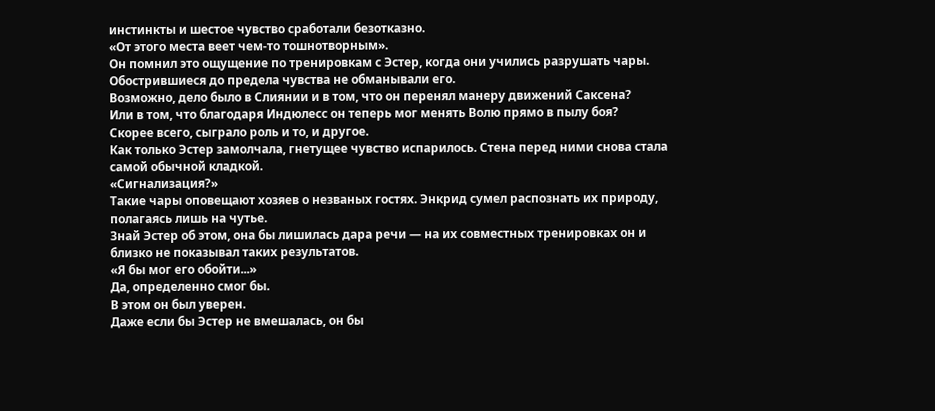инстинкты и шестое чувство сработали безотказно.
«От этого места веет чем-то тошнотворным».
Он помнил это ощущение по тренировкам с Эстер, когда они учились разрушать чары. Обострившиеся до предела чувства не обманывали его.
Возможно, дело было в Слиянии и в том, что он перенял манеру движений Саксена?
Или в том, что благодаря Индюлесс он теперь мог менять Волю прямо в пылу боя?
Скорее всего, сыграло роль и то, и другое.
Как только Эстер замолчала, гнетущее чувство испарилось. Стена перед ними снова стала самой обычной кладкой.
«Сигнализация?»
Такие чары оповещают хозяев о незваных гостях. Энкрид сумел распознать их природу, полагаясь лишь на чутье.
Знай Эстер об этом, она бы лишилась дара речи — на их совместных тренировках он и близко не показывал таких результатов.
«Я бы мог его обойти...»
Да, определенно смог бы.
В этом он был уверен.
Даже если бы Эстер не вмешалась, он бы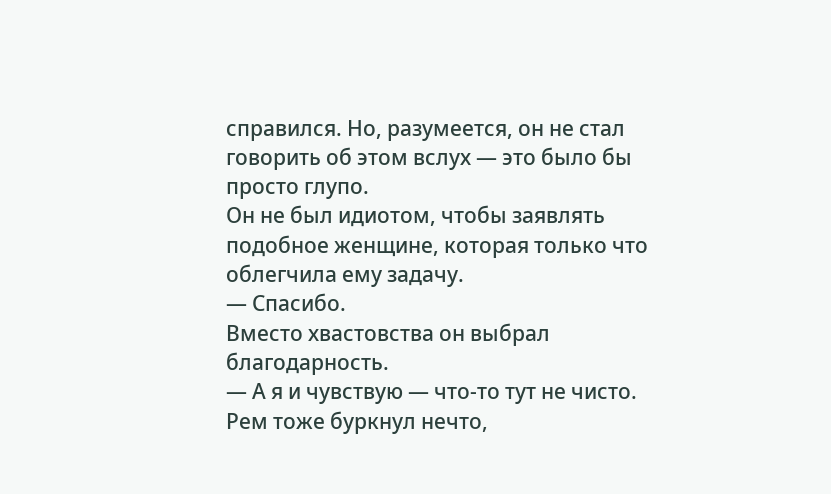справился. Но, разумеется, он не стал говорить об этом вслух — это было бы просто глупо.
Он не был идиотом, чтобы заявлять подобное женщине, которая только что облегчила ему задачу.
— Спасибо.
Вместо хвастовства он выбрал благодарность.
— А я и чувствую — что-то тут не чисто.
Рем тоже буркнул нечто,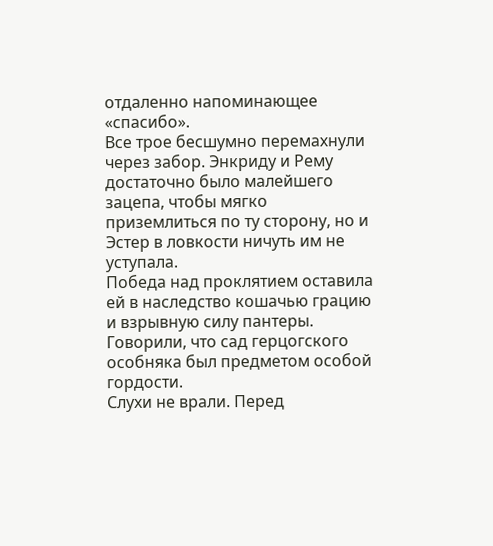отдаленно напоминающее «спасибо».
Все трое бесшумно перемахнули через забор. Энкриду и Рему достаточно было малейшего зацепа, чтобы мягко приземлиться по ту сторону, но и Эстер в ловкости ничуть им не уступала.
Победа над проклятием оставила ей в наследство кошачью грацию и взрывную силу пантеры.
Говорили, что сад герцогского особняка был предметом особой гордости.
Слухи не врали. Перед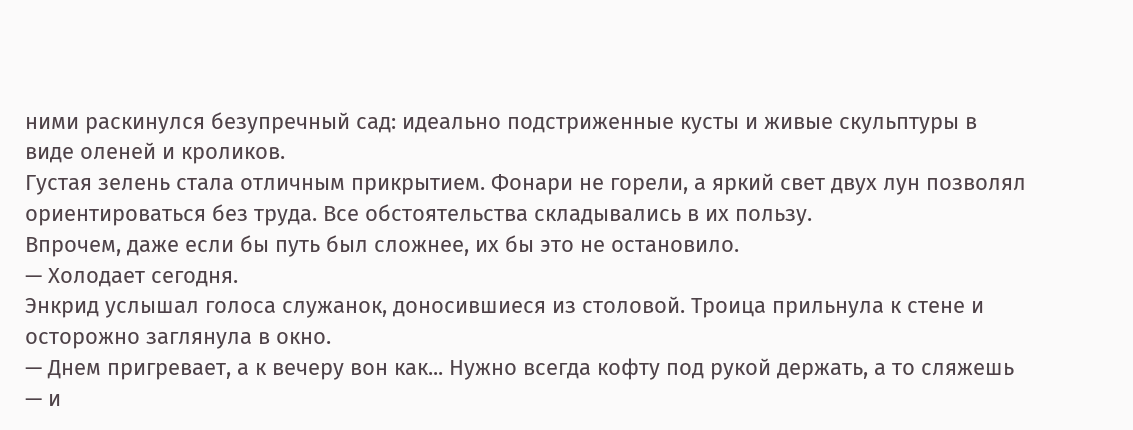ними раскинулся безупречный сад: идеально подстриженные кусты и живые скульптуры в виде оленей и кроликов.
Густая зелень стала отличным прикрытием. Фонари не горели, а яркий свет двух лун позволял ориентироваться без труда. Все обстоятельства складывались в их пользу.
Впрочем, даже если бы путь был сложнее, их бы это не остановило.
— Холодает сегодня.
Энкрид услышал голоса служанок, доносившиеся из столовой. Троица прильнула к стене и осторожно заглянула в окно.
— Днем пригревает, а к вечеру вон как... Нужно всегда кофту под рукой держать, а то сляжешь — и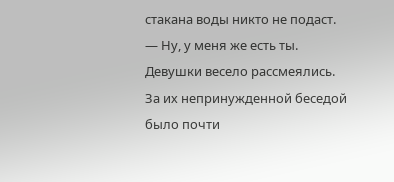стакана воды никто не подаст.
— Ну, у меня же есть ты.
Девушки весело рассмеялись. За их непринужденной беседой было почти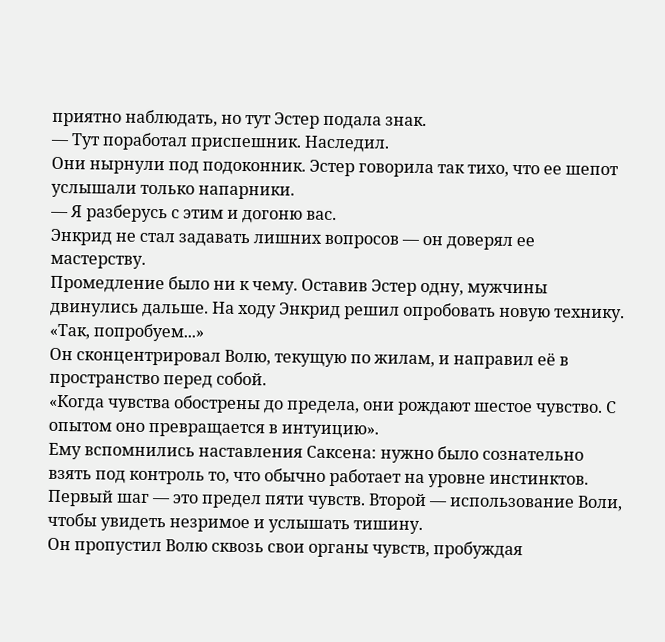приятно наблюдать, но тут Эстер подала знак.
— Тут поработал приспешник. Наследил.
Они нырнули под подоконник. Эстер говорила так тихо, что ее шепот услышали только напарники.
— Я разберусь с этим и догоню вас.
Энкрид не стал задавать лишних вопросов — он доверял ее мастерству.
Промедление было ни к чему. Оставив Эстер одну, мужчины двинулись дальше. На ходу Энкрид решил опробовать новую технику.
«Так, попробуем...»
Он сконцентрировал Волю, текущую по жилам, и направил её в пространство перед собой.
«Когда чувства обострены до предела, они рождают шестое чувство. С опытом оно превращается в интуицию».
Ему вспомнились наставления Саксена: нужно было сознательно взять под контроль то, что обычно работает на уровне инстинктов.
Первый шаг — это предел пяти чувств. Второй — использование Воли, чтобы увидеть незримое и услышать тишину.
Он пропустил Волю сквозь свои органы чувств, пробуждая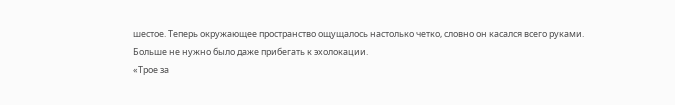шестое. Теперь окружающее пространство ощущалось настолько четко, словно он касался всего руками.
Больше не нужно было даже прибегать к эхолокации.
«Трое за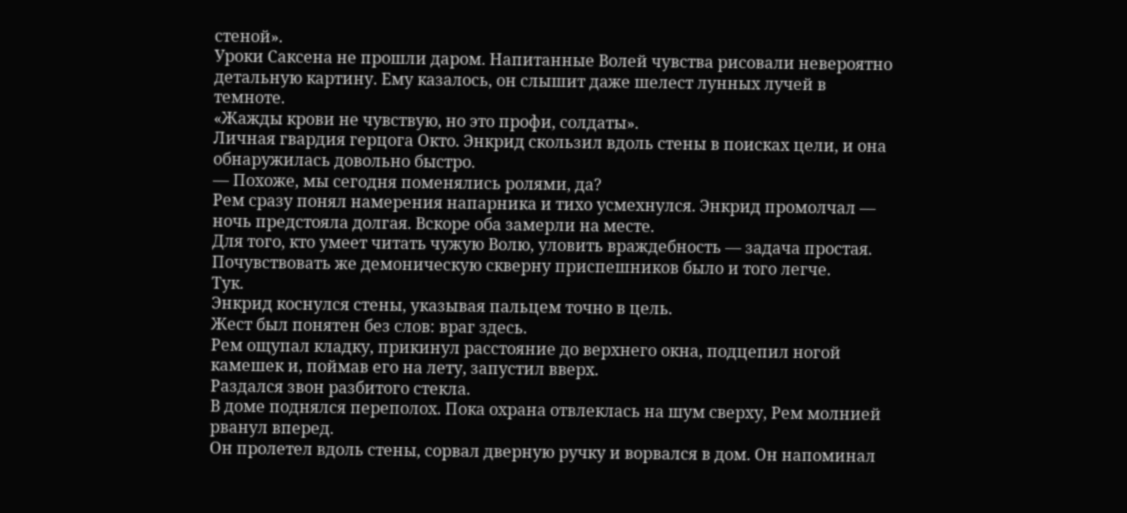стеной».
Уроки Саксена не прошли даром. Напитанные Волей чувства рисовали невероятно детальную картину. Ему казалось, он слышит даже шелест лунных лучей в темноте.
«Жажды крови не чувствую, но это профи, солдаты».
Личная гвардия герцога Окто. Энкрид скользил вдоль стены в поисках цели, и она обнаружилась довольно быстро.
— Похоже, мы сегодня поменялись ролями, да?
Рем сразу понял намерения напарника и тихо усмехнулся. Энкрид промолчал — ночь предстояла долгая. Вскоре оба замерли на месте.
Для того, кто умеет читать чужую Волю, уловить враждебность — задача простая. Почувствовать же демоническую скверну приспешников было и того легче.
Тук.
Энкрид коснулся стены, указывая пальцем точно в цель.
Жест был понятен без слов: враг здесь.
Рем ощупал кладку, прикинул расстояние до верхнего окна, подцепил ногой камешек и, поймав его на лету, запустил вверх.
Раздался звон разбитого стекла.
В доме поднялся переполох. Пока охрана отвлеклась на шум сверху, Рем молнией рванул вперед.
Он пролетел вдоль стены, сорвал дверную ручку и ворвался в дом. Он напоминал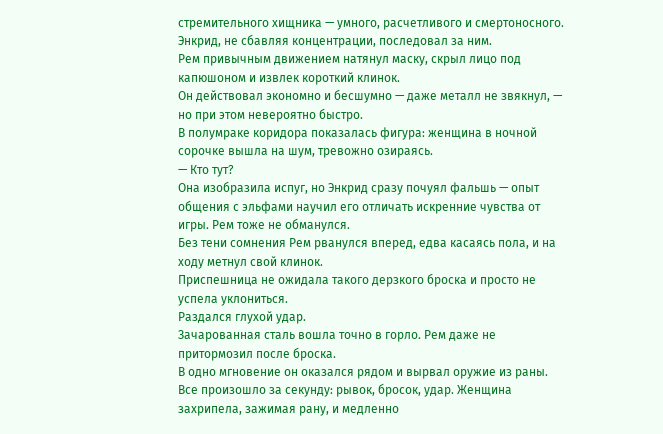стремительного хищника — умного, расчетливого и смертоносного. Энкрид, не сбавляя концентрации, последовал за ним.
Рем привычным движением натянул маску, скрыл лицо под капюшоном и извлек короткий клинок.
Он действовал экономно и бесшумно — даже металл не звякнул, — но при этом невероятно быстро.
В полумраке коридора показалась фигура: женщина в ночной сорочке вышла на шум, тревожно озираясь.
— Кто тут?
Она изобразила испуг, но Энкрид сразу почуял фальшь — опыт общения с эльфами научил его отличать искренние чувства от игры. Рем тоже не обманулся.
Без тени сомнения Рем рванулся вперед, едва касаясь пола, и на ходу метнул свой клинок.
Приспешница не ожидала такого дерзкого броска и просто не успела уклониться.
Раздался глухой удар.
Зачарованная сталь вошла точно в горло. Рем даже не притормозил после броска.
В одно мгновение он оказался рядом и вырвал оружие из раны.
Все произошло за секунду: рывок, бросок, удар. Женщина захрипела, зажимая рану, и медленно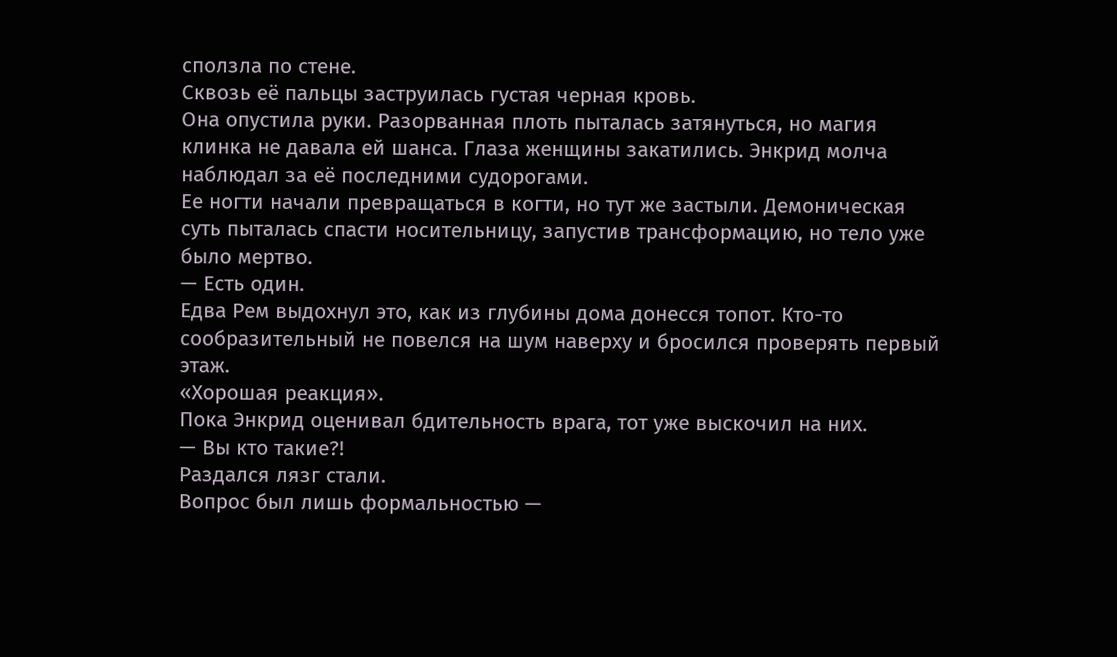сползла по стене.
Сквозь её пальцы заструилась густая черная кровь.
Она опустила руки. Разорванная плоть пыталась затянуться, но магия клинка не давала ей шанса. Глаза женщины закатились. Энкрид молча наблюдал за её последними судорогами.
Ее ногти начали превращаться в когти, но тут же застыли. Демоническая суть пыталась спасти носительницу, запустив трансформацию, но тело уже было мертво.
— Есть один.
Едва Рем выдохнул это, как из глубины дома донесся топот. Кто-то сообразительный не повелся на шум наверху и бросился проверять первый этаж.
«Хорошая реакция».
Пока Энкрид оценивал бдительность врага, тот уже выскочил на них.
— Вы кто такие?!
Раздался лязг стали.
Вопрос был лишь формальностью —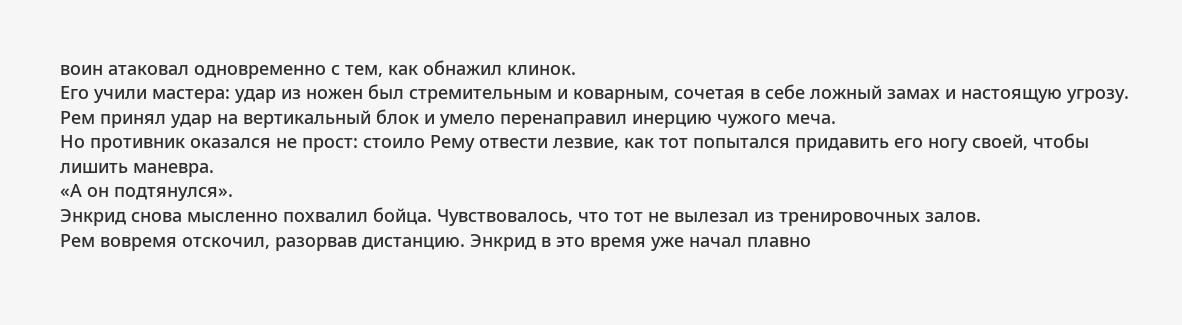воин атаковал одновременно с тем, как обнажил клинок.
Его учили мастера: удар из ножен был стремительным и коварным, сочетая в себе ложный замах и настоящую угрозу.
Рем принял удар на вертикальный блок и умело перенаправил инерцию чужого меча.
Но противник оказался не прост: стоило Рему отвести лезвие, как тот попытался придавить его ногу своей, чтобы лишить маневра.
«А он подтянулся».
Энкрид снова мысленно похвалил бойца. Чувствовалось, что тот не вылезал из тренировочных залов.
Рем вовремя отскочил, разорвав дистанцию. Энкрид в это время уже начал плавно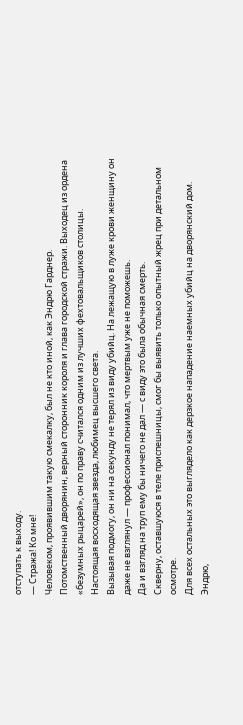отступать к выходу.
— Стража! Ко мне!
Человеком, проявившим такую смекалку, был не кто иной, как Эндрю Гарднер.
Потомственный дворянин, верный сторонник короля и глава городской стражи. Выходец из ордена «безумных рыцарей», он по праву считался одним из лучших фехтовальщиков столицы.
Настоящая восходящая звезда, любимец высшего света.
Вызывая подмогу, он ни на секунду не терял из виду убийц. На лежащую в луже крови женщину он даже не взглянул — профессионал понимал, что мертвым уже не поможешь.
Да и взгляд на труп ему бы ничего не дал — с виду это была обычная смерть.
Скверну, оставшуюся в теле приспешницы, смог бы выявить только опытный жрец при детальном осмотре.
Для всех остальных это выглядело как дерзкое нападение наемных убийц на дворянский дом.
Эндрю,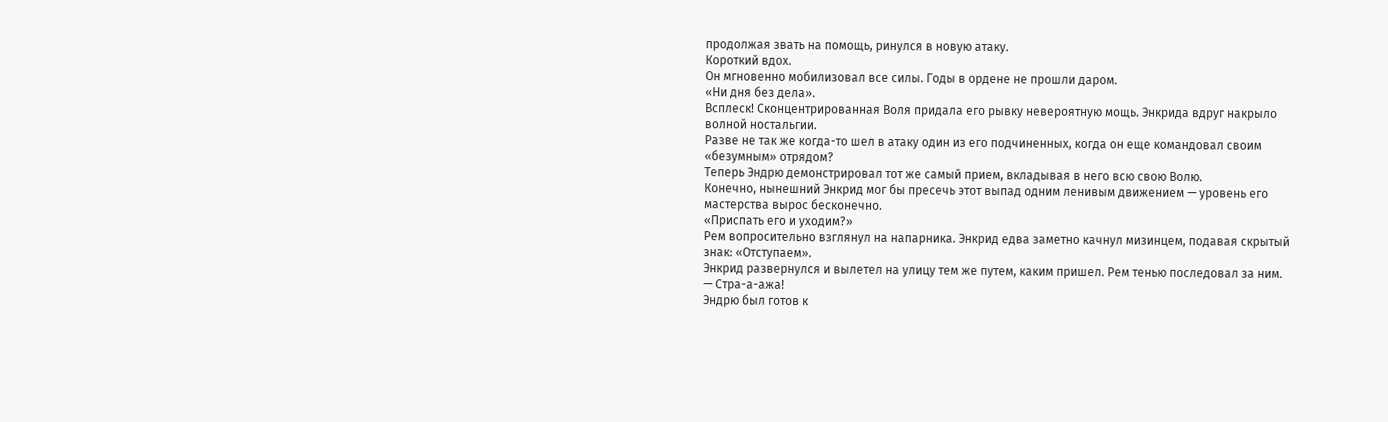продолжая звать на помощь, ринулся в новую атаку.
Короткий вдох.
Он мгновенно мобилизовал все силы. Годы в ордене не прошли даром.
«Ни дня без дела».
Всплеск! Сконцентрированная Воля придала его рывку невероятную мощь. Энкрида вдруг накрыло волной ностальгии.
Разве не так же когда-то шел в атаку один из его подчиненных, когда он еще командовал своим «безумным» отрядом?
Теперь Эндрю демонстрировал тот же самый прием, вкладывая в него всю свою Волю.
Конечно, нынешний Энкрид мог бы пресечь этот выпад одним ленивым движением — уровень его мастерства вырос бесконечно.
«Приспать его и уходим?»
Рем вопросительно взглянул на напарника. Энкрид едва заметно качнул мизинцем, подавая скрытый знак: «Отступаем».
Энкрид развернулся и вылетел на улицу тем же путем, каким пришел. Рем тенью последовал за ним.
— Стра-а-ажа!
Эндрю был готов к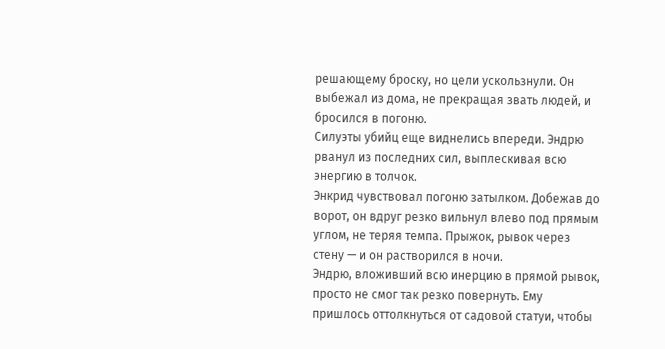решающему броску, но цели ускользнули. Он выбежал из дома, не прекращая звать людей, и бросился в погоню.
Силуэты убийц еще виднелись впереди. Эндрю рванул из последних сил, выплескивая всю энергию в толчок.
Энкрид чувствовал погоню затылком. Добежав до ворот, он вдруг резко вильнул влево под прямым углом, не теряя темпа. Прыжок, рывок через стену — и он растворился в ночи.
Эндрю, вложивший всю инерцию в прямой рывок, просто не смог так резко повернуть. Ему пришлось оттолкнуться от садовой статуи, чтобы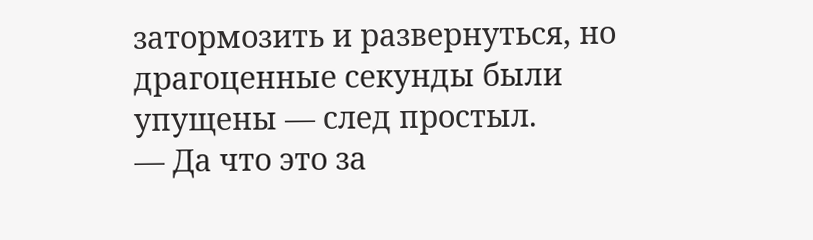затормозить и развернуться, но драгоценные секунды были упущены — след простыл.
— Да что это за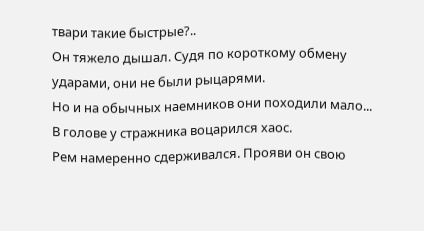твари такие быстрые?..
Он тяжело дышал. Судя по короткому обмену ударами, они не были рыцарями.
Но и на обычных наемников они походили мало...
В голове у стражника воцарился хаос.
Рем намеренно сдерживался. Прояви он свою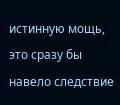истинную мощь, это сразу бы навело следствие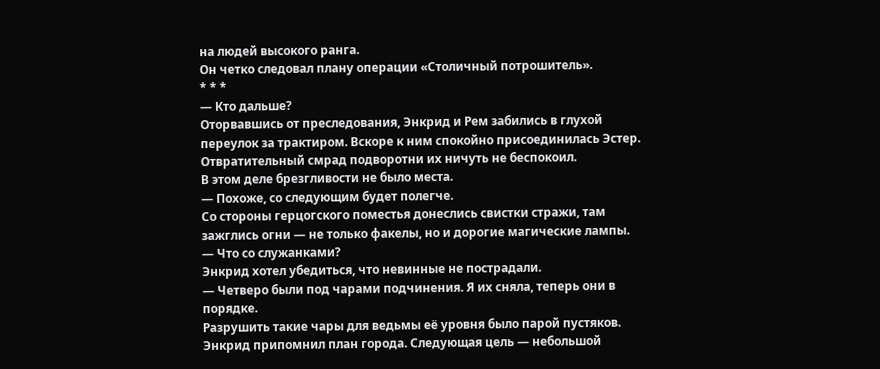на людей высокого ранга.
Он четко следовал плану операции «Столичный потрошитель».
* * *
— Кто дальше?
Оторвавшись от преследования, Энкрид и Рем забились в глухой переулок за трактиром. Вскоре к ним спокойно присоединилась Эстер.
Отвратительный смрад подворотни их ничуть не беспокоил.
В этом деле брезгливости не было места.
— Похоже, со следующим будет полегче.
Со стороны герцогского поместья донеслись свистки стражи, там зажглись огни — не только факелы, но и дорогие магические лампы.
— Что со служанками?
Энкрид хотел убедиться, что невинные не пострадали.
— Четверо были под чарами подчинения. Я их сняла, теперь они в порядке.
Разрушить такие чары для ведьмы её уровня было парой пустяков.
Энкрид припомнил план города. Следующая цель — небольшой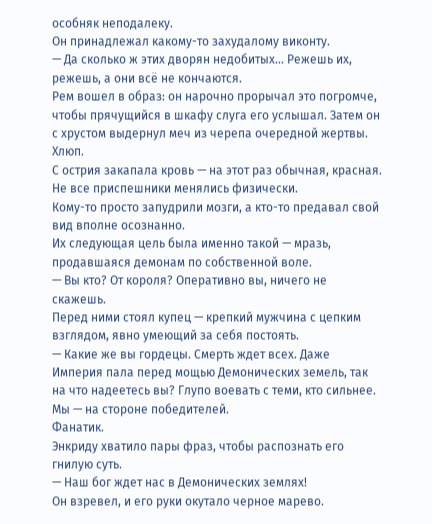особняк неподалеку.
Он принадлежал какому-то захудалому виконту.
— Да сколько ж этих дворян недобитых... Режешь их, режешь, а они всё не кончаются.
Рем вошел в образ: он нарочно прорычал это погромче, чтобы прячущийся в шкафу слуга его услышал. Затем он с хрустом выдернул меч из черепа очередной жертвы.
Хлюп.
С острия закапала кровь — на этот раз обычная, красная. Не все приспешники менялись физически.
Кому-то просто запудрили мозги, а кто-то предавал свой вид вполне осознанно.
Их следующая цель была именно такой — мразь, продавшаяся демонам по собственной воле.
— Вы кто? От короля? Оперативно вы, ничего не скажешь.
Перед ними стоял купец — крепкий мужчина с цепким взглядом, явно умеющий за себя постоять.
— Какие же вы гордецы. Смерть ждет всех. Даже Империя пала перед мощью Демонических земель, так на что надеетесь вы? Глупо воевать с теми, кто сильнее. Мы — на стороне победителей.
Фанатик.
Энкриду хватило пары фраз, чтобы распознать его гнилую суть.
— Наш бог ждет нас в Демонических землях!
Он взревел, и его руки окутало черное марево.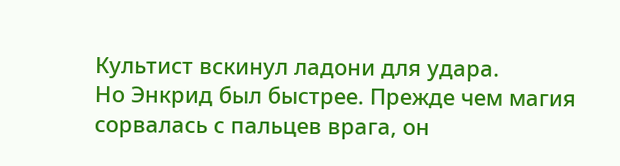Культист вскинул ладони для удара.
Но Энкрид был быстрее. Прежде чем магия сорвалась с пальцев врага, он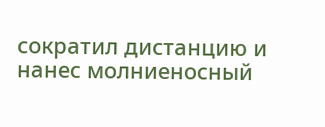сократил дистанцию и нанес молниеносный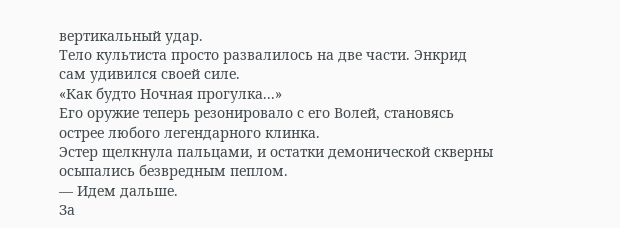вертикальный удар.
Тело культиста просто развалилось на две части. Энкрид сам удивился своей силе.
«Как будто Ночная прогулка...»
Его оружие теперь резонировало с его Волей, становясь острее любого легендарного клинка.
Эстер щелкнула пальцами, и остатки демонической скверны осыпались безвредным пеплом.
— Идем дальше.
За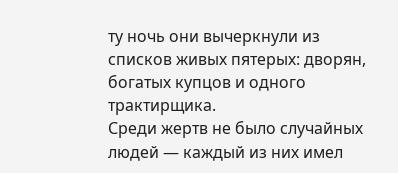ту ночь они вычеркнули из списков живых пятерых: дворян, богатых купцов и одного трактирщика.
Среди жертв не было случайных людей — каждый из них имел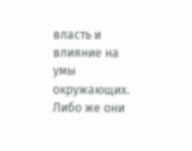власть и влияние на умы окружающих.
Либо же они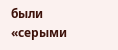были «серыми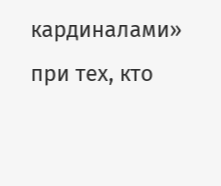кардиналами» при тех, кто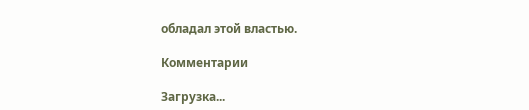обладал этой властью.

Комментарии

Загрузка...